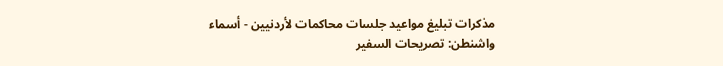مذكرات تبليغ مواعيد جلسات محاكمات لأردنيين - أسماء
واشنطن: تصريحات السفير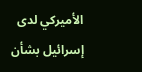الأميركي لدى إسرائيل بشأن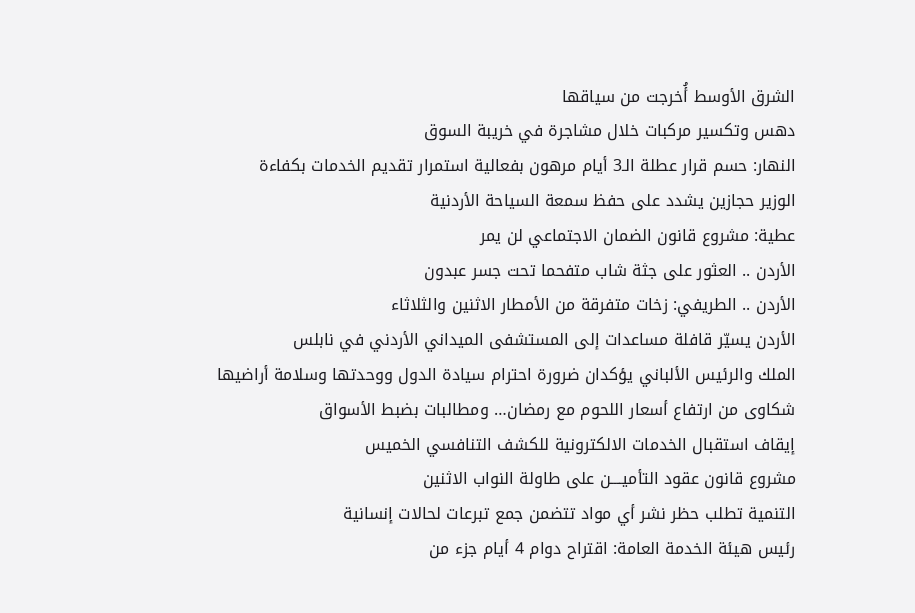الشرق الأوسط أُخرجت من سياقها
دهس وتكسير مركبات خلال مشاجرة في خريبة السوق
النهار: حسم قرار عطلة الـ3 أيام مرهون بفعالية استمرار تقديم الخدمات بكفاءة
الوزير حجازين يشدد على حفظ سمعة السياحة الأردنية
عطية: مشروع قانون الضمان الاجتماعي لن يمر
الأردن .. العثور على جثة شاب متفحما تحت جسر عبدون
الأردن .. الطريفي: زخات متفرقة من الأمطار الاثنين والثلاثاء
الأردن يسيّر قافلة مساعدات إلى المستشفى الميداني الأردني في نابلس
الملك والرئيس الألباني يؤكدان ضرورة احترام سيادة الدول ووحدتها وسلامة أراضيها
شكاوى من ارتفاع أسعار اللحوم مع رمضان… ومطالبات بضبط الأسواق
إيقاف استقبال الخدمات الالكترونية للكشف التنافسي الخميس
مشروع قانون عقود التأميــــن على طاولة النواب الاثنين
التنمية تطلب حظر نشر أي مواد تتضمن جمع تبرعات لحالات إنسانية
رئيس هيئة الخدمة العامة: اقتراح دوام 4 أيام جزء من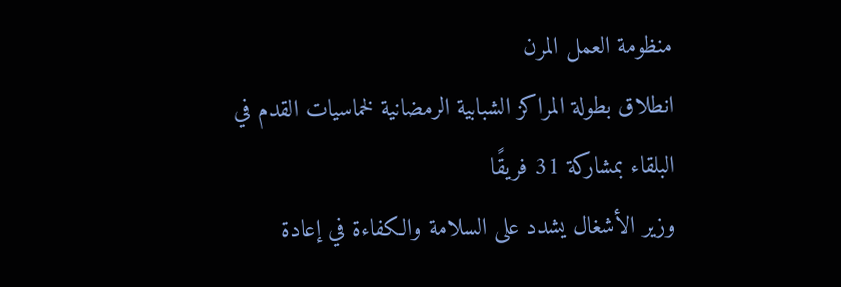منظومة العمل المرن
انطلاق بطولة المراكز الشبابية الرمضانية لخماسيات القدم في البلقاء بمشاركة 31 فريقًا
وزير الأشغال يشدد على السلامة والكفاءة في إعادة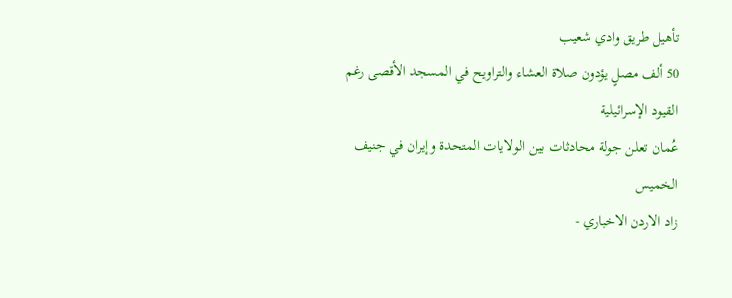تأهيل طريق وادي شعيب
50 ألف مصلٍ يؤدون صلاة العشاء والتراويح في المسجد الأقصى رغم القيود الإسرائيلية
عُمان تعلن جولة محادثات بين الولايات المتحدة وإيران في جنيف الخميس
زاد الاردن الاخباري -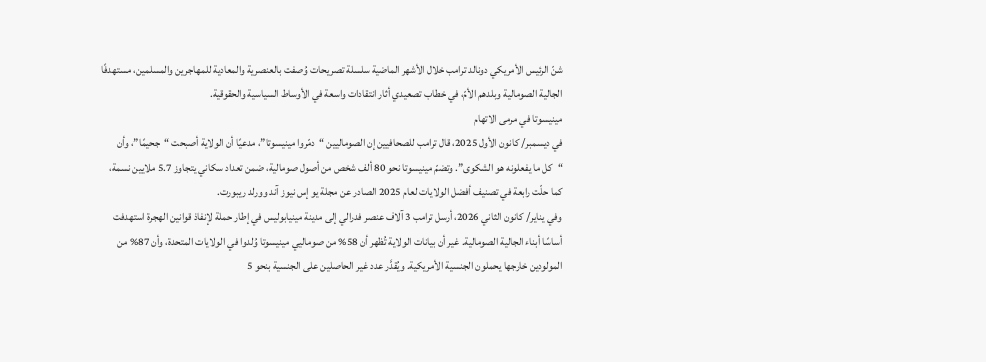شنّ الرئيس الأمريكي دونالد ترامب خلال الأشهر الماضية سلسلة تصريحات وُصفت بالعنصرية والمعادية للمهاجرين والمسلمين، مستهدفًا الجالية الصومالية وبلدهم الأمّ، في خطاب تصعيدي أثار انتقادات واسعة في الأوساط السياسية والحقوقية.
مينيسوتا في مرمى الاتهام
في ديسمبر/ كانون الأول 2025، قال ترامب للصحافيين إن الصوماليين “دمّروا مينيسوتا”، مدعيًا أن الولاية أصبحت “جحيمًا”، وأن “كل ما يفعلونه هو الشكوى”. وتضمّ مينيسوتا نحو 80 ألف شخص من أصول صومالية، ضمن تعداد سكاني يتجاوز 5.7 ملايين نسمة، كما حلّت رابعة في تصنيف أفضل الولايات لعام 2025 الصادر عن مجلة يو إس نيوز آند وورلد ريبورت.
وفي يناير/ كانون الثاني 2026، أرسل ترامب 3 آلاف عنصر فدرالي إلى مدينة مينيابوليس في إطار حملة لإنفاذ قوانين الهجرة استهدفت أساسًا أبناء الجالية الصومالية. غير أن بيانات الولاية تُظهر أن 58% من صوماليي مينيسوتا وُلدوا في الولايات المتحدة، وأن 87% من المولودين خارجها يحملون الجنسية الأمريكية. ويُقدَّر عدد غير الحاصلين على الجنسية بنحو 5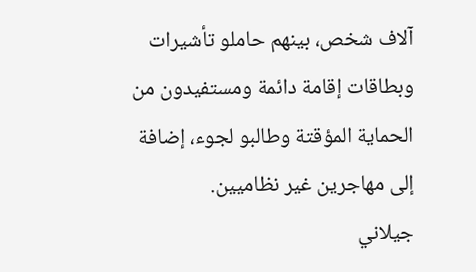آلاف شخص، بينهم حاملو تأشيرات وبطاقات إقامة دائمة ومستفيدون من الحماية المؤقتة وطالبو لجوء، إضافة إلى مهاجرين غير نظاميين.
جيلاني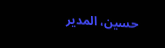حسين، المدير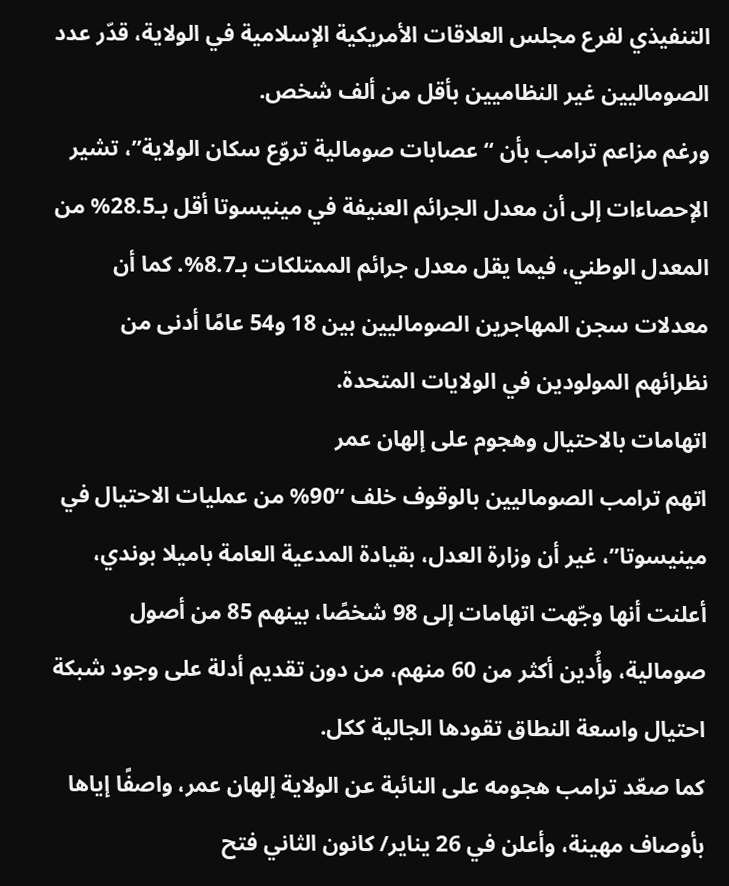التنفيذي لفرع مجلس العلاقات الأمريكية الإسلامية في الولاية، قدّر عدد الصوماليين غير النظاميين بأقل من ألف شخص.
ورغم مزاعم ترامب بأن “عصابات صومالية تروّع سكان الولاية”، تشير الإحصاءات إلى أن معدل الجرائم العنيفة في مينيسوتا أقل بـ28.5% من المعدل الوطني، فيما يقل معدل جرائم الممتلكات بـ8.7%. كما أن معدلات سجن المهاجرين الصوماليين بين 18 و54 عامًا أدنى من نظرائهم المولودين في الولايات المتحدة.
اتهامات بالاحتيال وهجوم على إلهان عمر
اتهم ترامب الصوماليين بالوقوف خلف “90% من عمليات الاحتيال في مينيسوتا”، غير أن وزارة العدل، بقيادة المدعية العامة باميلا بوندي، أعلنت أنها وجّهت اتهامات إلى 98 شخصًا، بينهم 85 من أصول صومالية، وأُدين أكثر من 60 منهم، من دون تقديم أدلة على وجود شبكة احتيال واسعة النطاق تقودها الجالية ككل.
كما صعّد ترامب هجومه على النائبة عن الولاية إلهان عمر، واصفًا إياها بأوصاف مهينة، وأعلن في 26 يناير/ كانون الثاني فتح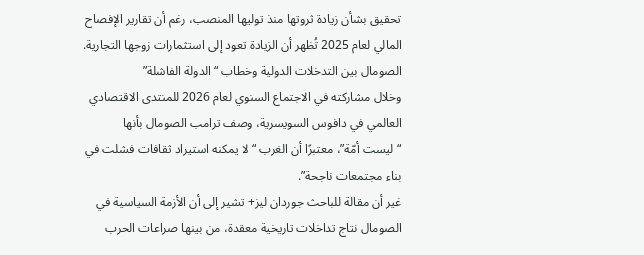تحقيق بشأن زيادة ثروتها منذ توليها المنصب، رغم أن تقارير الإفصاح المالي لعام 2025 تُظهر أن الزيادة تعود إلى استثمارات زوجها التجارية.
الصومال بين التدخلات الدولية وخطاب “الدولة الفاشلة”
وخلال مشاركته في الاجتماع السنوي لعام 2026 للمنتدى الاقتصادي العالمي في دافوس السويسرية، وصف ترامب الصومال بأنها “ليست أمّة”، معتبرًا أن الغرب “لا يمكنه استيراد ثقافات فشلت في بناء مجتمعات ناجحة”.
غير أن مقالة للباحث جوردان ليز+ تشير إلى أن الأزمة السياسية في الصومال نتاج تداخلات تاريخية معقدة، من بينها صراعات الحرب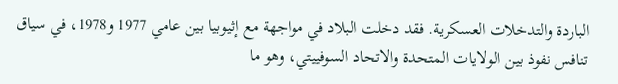الباردة والتدخلات العسكرية. فقد دخلت البلاد في مواجهة مع إثيوبيا بين عامي 1977 و1978، في سياق تنافس نفوذ بين الولايات المتحدة والاتحاد السوفييتي، وهو ما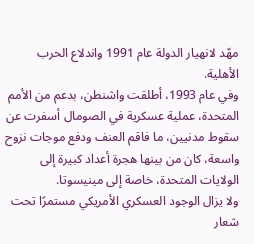مهّد لانهيار الدولة عام 1991 واندلاع الحرب الأهلية.
وفي عام 1993، أطلقت واشنطن، بدعم من الأمم المتحدة، عملية عسكرية في الصومال أسفرت عن سقوط مدنيين، ما فاقم العنف ودفع موجات نزوح واسعة، كان من بينها هجرة أعداد كبيرة إلى الولايات المتحدة، خاصة إلى مينيسوتا.
ولا يزال الوجود العسكري الأمريكي مستمرًا تحت شعار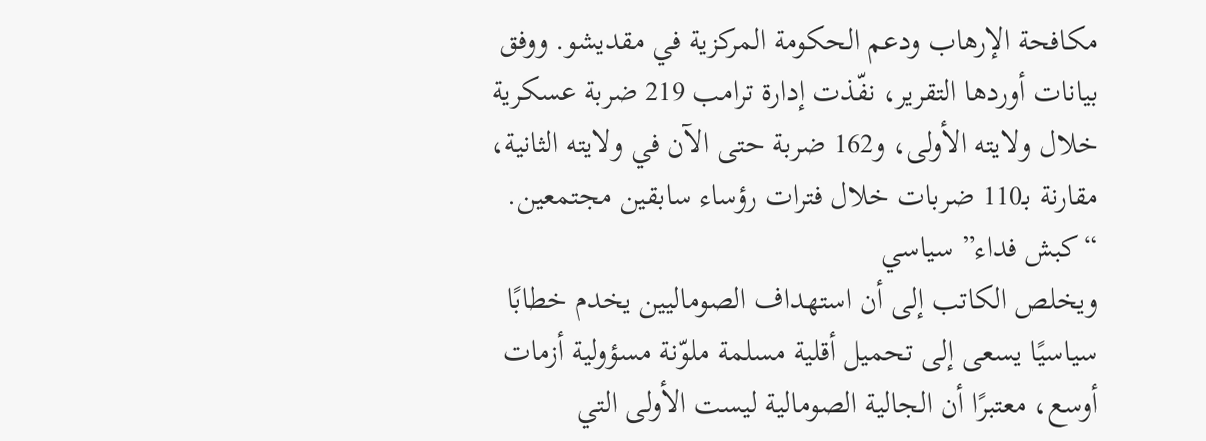مكافحة الإرهاب ودعم الحكومة المركزية في مقديشو. ووفق بيانات أوردها التقرير، نفّذت إدارة ترامب 219 ضربة عسكرية خلال ولايته الأولى، و162 ضربة حتى الآن في ولايته الثانية، مقارنة بـ110 ضربات خلال فترات رؤساء سابقين مجتمعين.
“كبش فداء” سياسي
ويخلص الكاتب إلى أن استهداف الصوماليين يخدم خطابًا سياسيًا يسعى إلى تحميل أقلية مسلمة ملوّنة مسؤولية أزمات أوسع، معتبرًا أن الجالية الصومالية ليست الأولى التي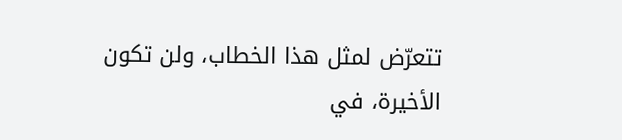تتعرّض لمثل هذا الخطاب، ولن تكون الأخيرة، في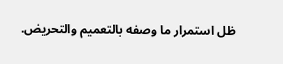ظل استمرار ما وصفه بالتعميم والتحريض.